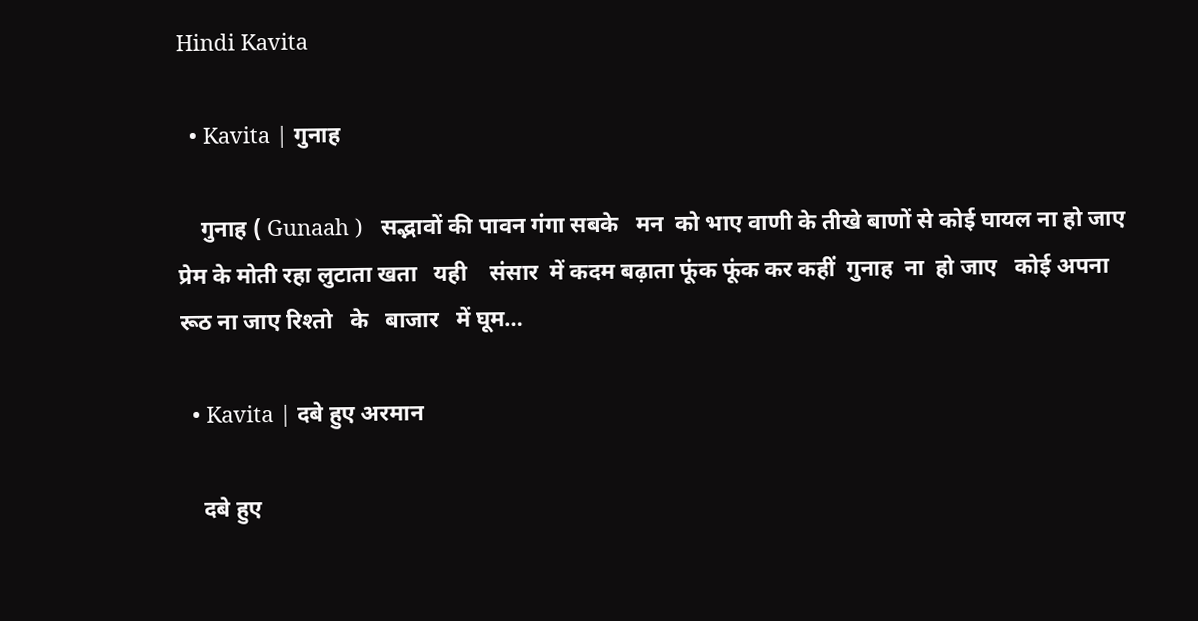Hindi Kavita

  • Kavita | गुनाह

    गुनाह ( Gunaah )   सद्भावों की पावन गंगा सबके   मन  को भाए वाणी के तीखे बाणों से कोई घायल ना हो जाए   प्रेम के मोती रहा लुटाता खता   यही    संसार  में कदम बढ़ाता फूंक फूंक कर कहीं  गुनाह  ना  हो जाए   कोई अपना रूठ ना जाए रिश्तो   के   बाजार   में घूम…

  • Kavita | दबे हुए अरमान

    दबे हुए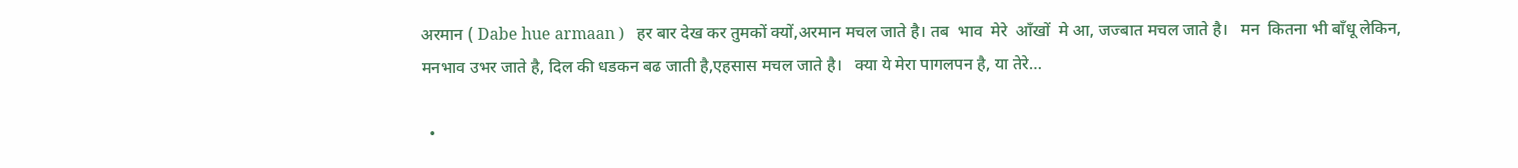अरमान ( Dabe hue armaan )   हर बार देख कर तुमकों क्यों,अरमान मचल जाते है। तब  भाव  मेरे  आँखों  मे आ, जज्बात मचल जाते है।   मन  कितना भी बाँधू लेकिन, मनभाव उभर जाते है, दिल की धडकन बढ जाती है,एहसास मचल जाते है।   क्या ये मेरा पागलपन है, या तेरे…

  •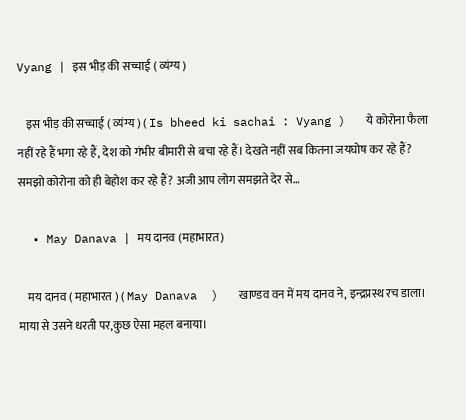Vyang | इस भीड़ की सच्चाई ( व्यंग्य )

    इस भीड़ की सच्चाई ( व्यंग्य ) ( Is bheed ki sachai : Vyang )   ये कोरोना फैला नहीं रहे हैं भगा रहे हैं, देश को गंभीर बीमारी से बचा रहे हैं। देखते नहीं सब कितना जयघोष कर रहे हैं? समझो कोरोना को ही बेहोश कर रहे हैं? अजी आप लोग समझते देर से…

  • May Danava | मय दानव (महाभारत)

    मय दानव ( महाभारत ) ( May Danava  )   खाण्डव वन में मय दानव ने, इन्द्रप्रस्थ रच डाला। माया से उसने धरती पर,कुछ ऐसा महल बनाया।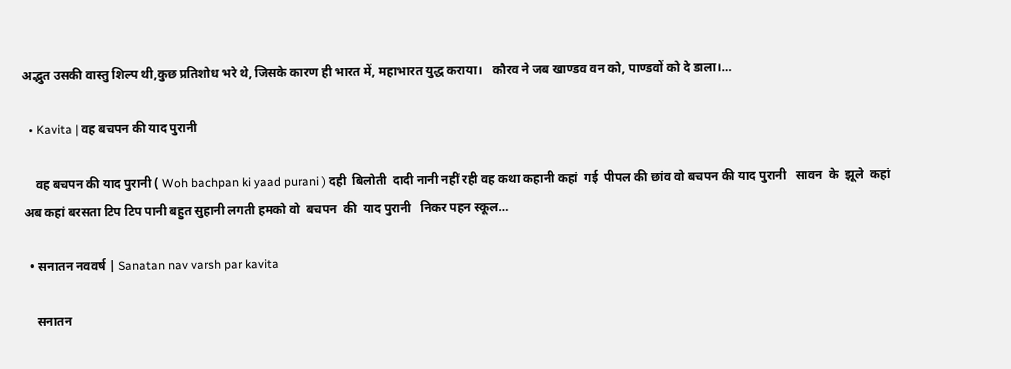अद्भुत उसकी वास्तु शिल्प थी,कुछ प्रतिशोध भरे थे, जिसके कारण ही भारत में, महाभारत युद्ध कराया।   कौरव ने जब खाण्डव वन को, पाण्डवों को दे डाला।…

  • Kavita | वह बचपन की याद पुरानी

    वह बचपन की याद पुरानी ( Woh bachpan ki yaad purani ) दही  बिलोती  दादी नानी नहीं रही वह कथा कहानी कहां  गई  पीपल की छांव वो बचपन की याद पुरानी   सावन  के  झूले  कहां  अब कहां बरसता टिप टिप पानी बहुत सुहानी लगती हमको वो  बचपन  की  याद पुरानी   निकर पहन स्कूल…

  • सनातन नववर्ष | Sanatan nav varsh par kavita

    सनातन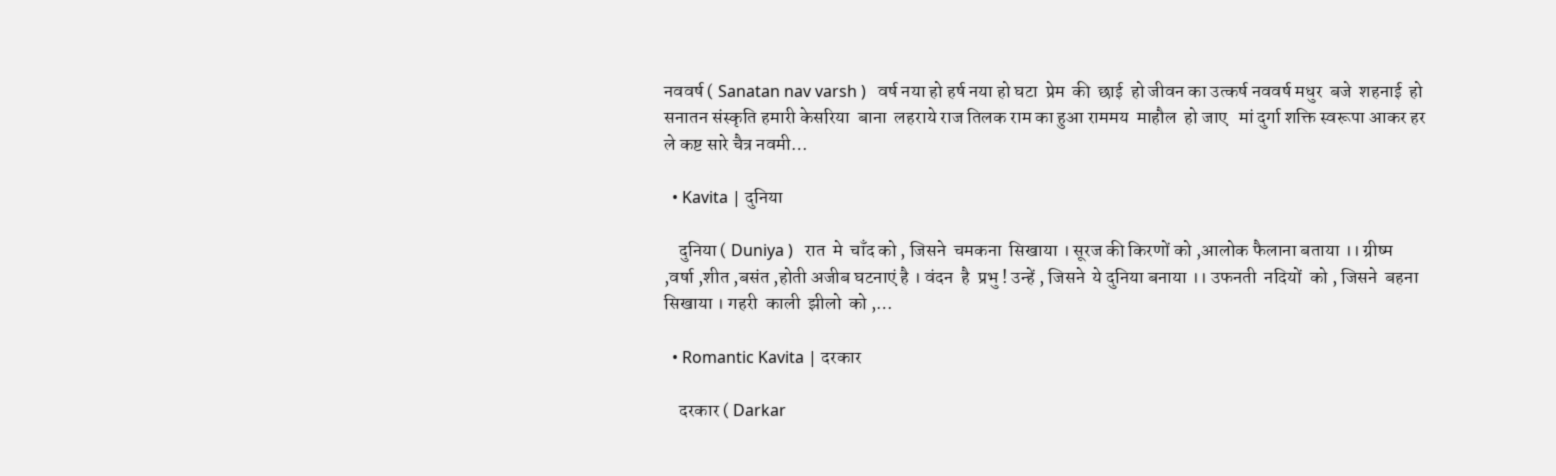नववर्ष ( Sanatan nav varsh )   वर्ष नया हो हर्ष नया हो घटा  प्रेम  की  छाई  हो जीवन का उत्कर्ष नववर्ष मधुर  बजे  शहनाई  हो   सनातन संस्कृति हमारी केसरिया  बाना  लहराये राज तिलक राम का हुआ राममय  माहौल  हो जाए   मां दुर्गा शक्ति स्वरूपा आकर हर ले कष्ट सारे चैत्र नवमी…

  • Kavita | दुनिया

    दुनिया ( Duniya )   रात  मे  चाँद को , जिसने  चमकना  सिखाया । सूरज की किरणों को ,आलोक फैलाना बताया ।। ग्रीष्म ,वर्षा ,शीत ,बसंत ,होती अजीब घटनाएं है । वंदन  है  प्रभु ! उन्हें , जिसने  ये दुनिया बनाया ।। उफनती  नदियों  को , जिसने  बहना  सिखाया । गहरी  काली  झीलो  को ,…

  • Romantic Kavita | दरकार

    दरकार ( Darkar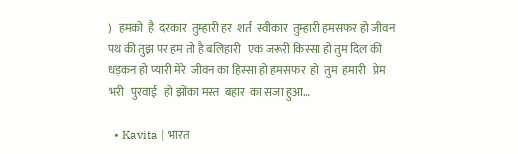)   हमको  है  दरकार  तुम्हारी हर  शर्त  स्वीकार  तुम्हारी हमसफर हो जीवन पथ की तुझ पर हम तो है बलिहारी   एक जरूरी किस्सा हो तुम दिल की धड़कन हो प्यारी मेरे  जीवन का हिस्सा हो हमसफर  हो  तुम  हमारी   प्रेम   भरी   पुरवाई   हो झोंका मस्त  बहार  का सजा हुआ…

  • Kavita | भारत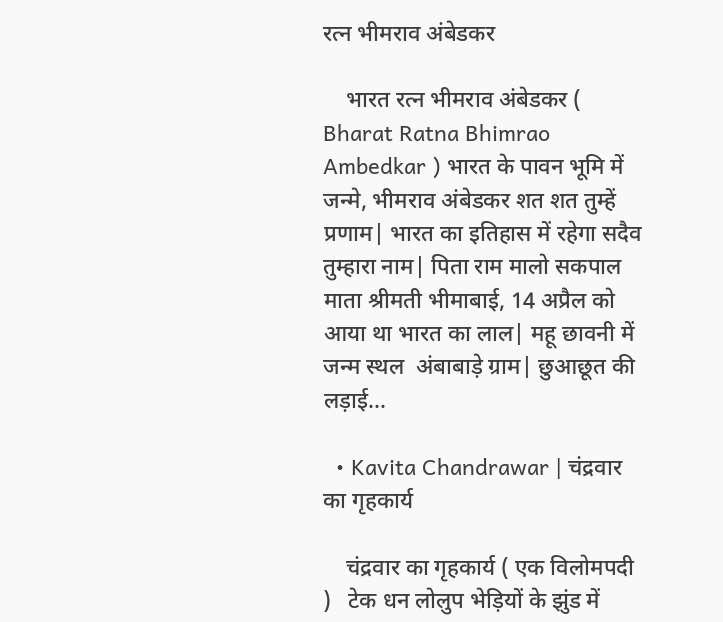रत्न भीमराव अंबेडकर

    भारत रत्न भीमराव अंबेडकर ( Bharat Ratna Bhimrao Ambedkar ) भारत के पावन भूमि में जन्मे, भीमराव अंबेडकर शत शत तुम्हें प्रणाम| भारत का इतिहास में रहेगा सदैव तुम्हारा नाम| पिता राम मालो सकपाल माता श्रीमती भीमाबाई, 14 अप्रैल को आया था भारत का लाल| महू छावनी में जन्म स्थल  अंबाबाड़े ग्राम| छुआछूत की लड़ाई…

  • Kavita Chandrawar | चंद्रवार का गृहकार्य

    चंद्रवार का गृहकार्य ( एक विलोमपदी )   टेक धन लोलुप भेड़ियों के झुंड में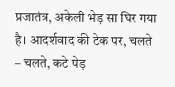प्रजातंत्र, अकेली भेड़ सा घिर गया है। आदर्शवाद की टेक पर, चलते – चलते, कटे पेड़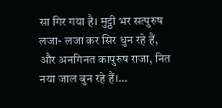सा गिर गया है। मुट्ठी भर सत्पुरुष लजा- लजा कर सिर धुन रहे हैं, और अनगिनत कापुरुष राजा, नित नया जाल बुन रहे हैं।…